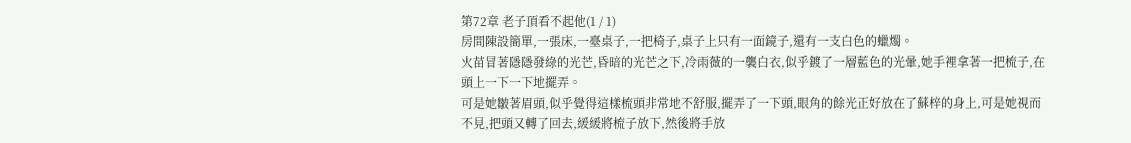第72章 老子頂看不起他(1 / 1)
房間陳設簡單,一張床,一臺桌子,一把椅子,桌子上只有一面鏡子,還有一支白色的蠟燭。
火苗冒著隱隱發綠的光芒,昏暗的光芒之下,冷雨薇的一襲白衣,似乎鍍了一層藍色的光暈,她手裡拿著一把梳子,在頭上一下一下地擺弄。
可是她皺著眉頭,似乎覺得這樣梳頭非常地不舒服,擺弄了一下頭,眼角的餘光正好放在了蘇梓的身上,可是她視而不見,把頭又轉了回去,緩緩將梳子放下,然後將手放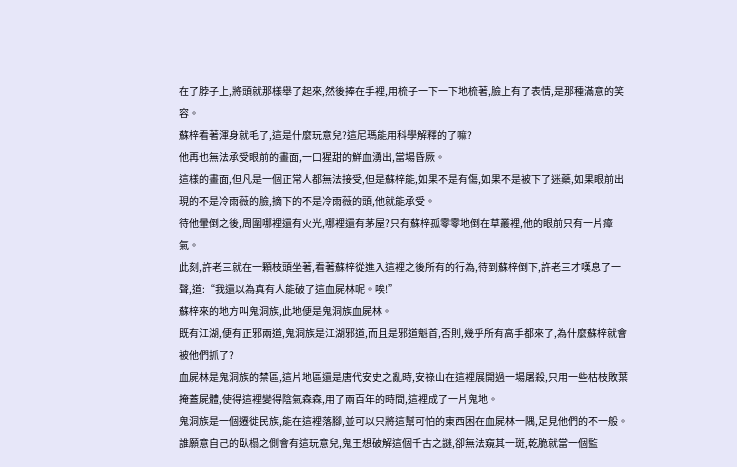在了脖子上,將頭就那樣舉了起來,然後捧在手裡,用梳子一下一下地梳著,臉上有了表情,是那種滿意的笑容。
蘇梓看著渾身就毛了,這是什麼玩意兒?這尼瑪能用科學解釋的了嘛?
他再也無法承受眼前的畫面,一口猩甜的鮮血湧出,當場昏厥。
這樣的畫面,但凡是一個正常人都無法接受,但是蘇梓能,如果不是有傷,如果不是被下了迷藥,如果眼前出現的不是冷雨薇的臉,摘下的不是冷雨薇的頭,他就能承受。
待他暈倒之後,周圍哪裡還有火光,哪裡還有茅屋?只有蘇梓孤零零地倒在草叢裡,他的眼前只有一片瘴氣。
此刻,許老三就在一顆枝頭坐著,看著蘇梓從進入這裡之後所有的行為,待到蘇梓倒下,許老三才嘆息了一聲,道:“我還以為真有人能破了這血屍林呢。唉!”
蘇梓來的地方叫鬼洞族,此地便是鬼洞族血屍林。
既有江湖,便有正邪兩道,鬼洞族是江湖邪道,而且是邪道魁首,否則,幾乎所有高手都來了,為什麼蘇梓就會被他們抓了?
血屍林是鬼洞族的禁區,這片地區還是唐代安史之亂時,安祿山在這裡展開過一場屠殺,只用一些枯枝敗葉掩蓋屍體,使得這裡變得陰氣森森,用了兩百年的時間,這裡成了一片鬼地。
鬼洞族是一個遷徙民族,能在這裡落腳,並可以只將這幫可怕的東西困在血屍林一隅,足見他們的不一般。
誰願意自己的臥榻之側會有這玩意兒,鬼王想破解這個千古之謎,卻無法窺其一斑,乾脆就當一個監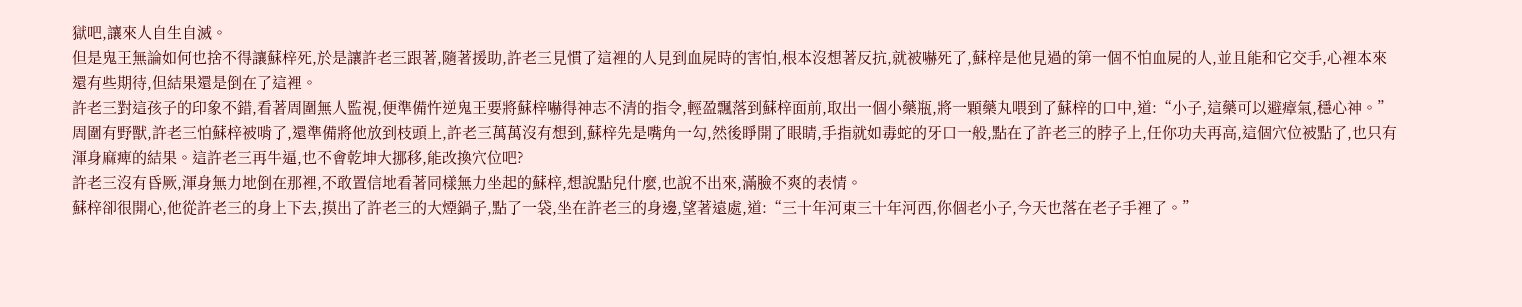獄吧,讓來人自生自滅。
但是鬼王無論如何也捨不得讓蘇梓死,於是讓許老三跟著,隨著援助,許老三見慣了這裡的人見到血屍時的害怕,根本沒想著反抗,就被嚇死了,蘇梓是他見過的第一個不怕血屍的人,並且能和它交手,心裡本來還有些期待,但結果還是倒在了這裡。
許老三對這孩子的印象不錯,看著周圍無人監視,便準備忤逆鬼王要將蘇梓嚇得神志不清的指令,輕盈飄落到蘇梓面前,取出一個小藥瓶,將一顆藥丸喂到了蘇梓的口中,道:“小子,這藥可以避瘴氣,穩心神。”
周圍有野獸,許老三怕蘇梓被啃了,還準備將他放到枝頭上,許老三萬萬沒有想到,蘇梓先是嘴角一勾,然後睜開了眼睛,手指就如毒蛇的牙口一般,點在了許老三的脖子上,任你功夫再高,這個穴位被點了,也只有渾身麻痺的結果。這許老三再牛逼,也不會乾坤大挪移,能改換穴位吧?
許老三沒有昏厥,渾身無力地倒在那裡,不敢置信地看著同樣無力坐起的蘇梓,想說點兒什麼,也說不出來,滿臉不爽的表情。
蘇梓卻很開心,他從許老三的身上下去,摸出了許老三的大煙鍋子,點了一袋,坐在許老三的身邊,望著遠處,道:“三十年河東三十年河西,你個老小子,今天也落在老子手裡了。”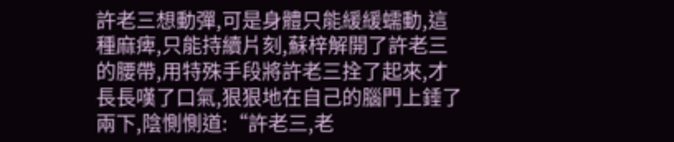許老三想動彈,可是身體只能緩緩蠕動,這種麻痺,只能持續片刻,蘇梓解開了許老三的腰帶,用特殊手段將許老三拴了起來,才長長嘆了口氣,狠狠地在自己的腦門上錘了兩下,陰惻惻道:“許老三,老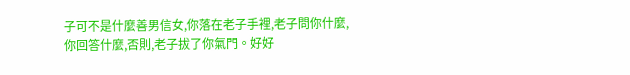子可不是什麼善男信女,你落在老子手裡,老子問你什麼,你回答什麼,否則,老子拔了你氣門。好好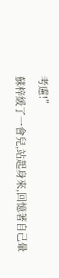考慮!”
蘇梓緩了一會兒,站起身來,回憶著自己暈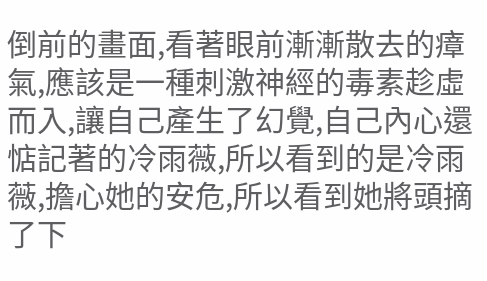倒前的畫面,看著眼前漸漸散去的瘴氣,應該是一種刺激神經的毒素趁虛而入,讓自己產生了幻覺,自己內心還惦記著的冷雨薇,所以看到的是冷雨薇,擔心她的安危,所以看到她將頭摘了下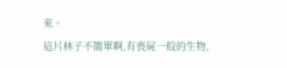來。
這片林子不簡單啊,有喪屍一般的生物,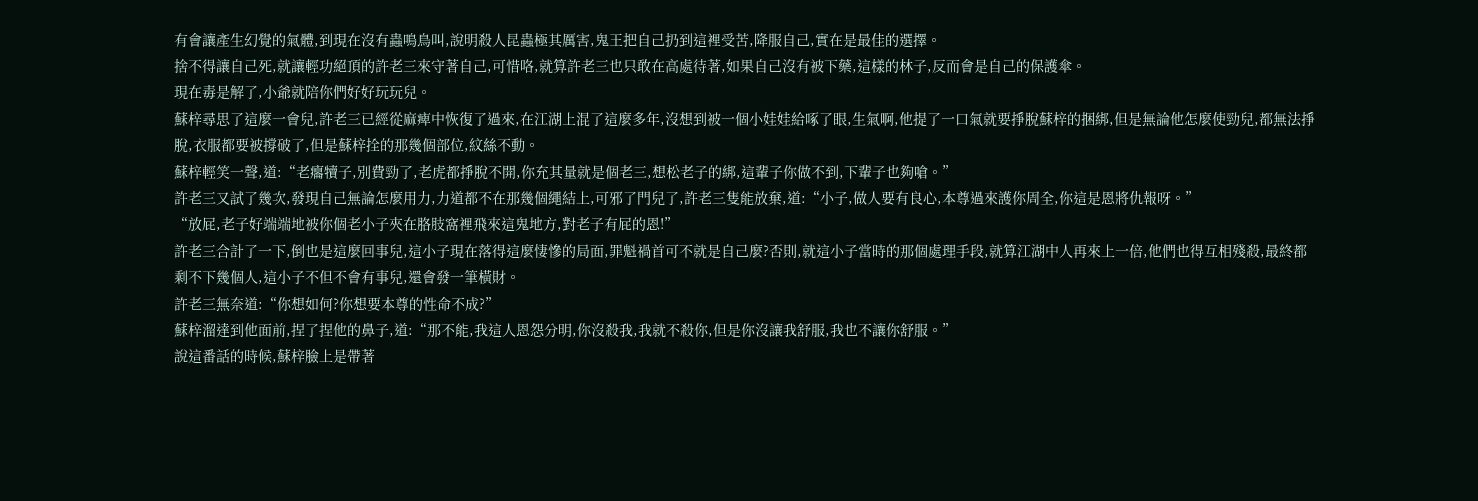有會讓產生幻覺的氣體,到現在沒有蟲鳴鳥叫,說明殺人昆蟲極其厲害,鬼王把自己扔到這裡受苦,降服自己,實在是最佳的選擇。
捨不得讓自己死,就讓輕功絕頂的許老三來守著自己,可惜咯,就算許老三也只敢在高處待著,如果自己沒有被下藥,這樣的林子,反而會是自己的保護傘。
現在毒是解了,小爺就陪你們好好玩玩兒。
蘇梓尋思了這麼一會兒,許老三已經從麻痺中恢復了過來,在江湖上混了這麼多年,沒想到被一個小娃娃給啄了眼,生氣啊,他提了一口氣就要掙脫蘇梓的捆綁,但是無論他怎麼使勁兒,都無法掙脫,衣服都要被撐破了,但是蘇梓拴的那幾個部位,紋絲不動。
蘇梓輕笑一聲,道:“老癟犢子,別費勁了,老虎都掙脫不開,你充其量就是個老三,想松老子的綁,這輩子你做不到,下輩子也夠嗆。”
許老三又試了幾次,發現自己無論怎麼用力,力道都不在那幾個繩結上,可邪了門兒了,許老三隻能放棄,道:“小子,做人要有良心,本尊過來護你周全,你這是恩將仇報呀。”
“放屁,老子好端端地被你個老小子夾在胳肢窩裡飛來這鬼地方,對老子有屁的恩!”
許老三合計了一下,倒也是這麼回事兒,這小子現在落得這麼悽慘的局面,罪魁禍首可不就是自己麼?否則,就這小子當時的那個處理手段,就算江湖中人再來上一倍,他們也得互相殘殺,最終都剩不下幾個人,這小子不但不會有事兒,還會發一筆橫財。
許老三無奈道:“你想如何?你想要本尊的性命不成?”
蘇梓溜達到他面前,捏了捏他的鼻子,道:“那不能,我這人恩怨分明,你沒殺我,我就不殺你,但是你沒讓我舒服,我也不讓你舒服。”
說這番話的時候,蘇梓臉上是帶著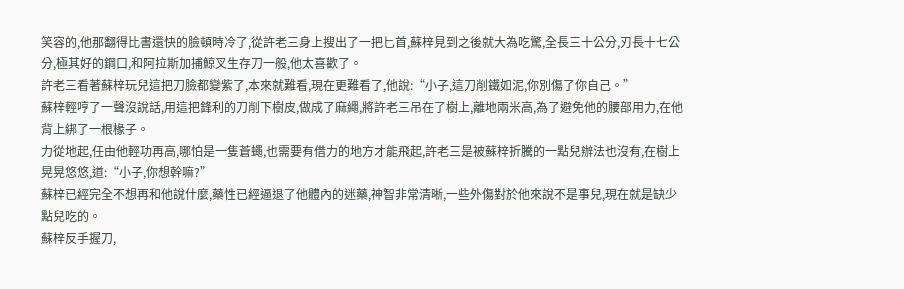笑容的,他那翻得比書還快的臉頓時冷了,從許老三身上搜出了一把匕首,蘇梓見到之後就大為吃驚,全長三十公分,刃長十七公分,極其好的鋼口,和阿拉斯加捕鯨叉生存刀一般,他太喜歡了。
許老三看著蘇梓玩兒這把刀臉都變紫了,本來就難看,現在更難看了,他說:“小子,這刀削鐵如泥,你別傷了你自己。”
蘇梓輕哼了一聲沒說話,用這把鋒利的刀削下樹皮,做成了麻繩,將許老三吊在了樹上,離地兩米高,為了避免他的腰部用力,在他背上綁了一根椽子。
力從地起,任由他輕功再高,哪怕是一隻蒼蠅,也需要有借力的地方才能飛起,許老三是被蘇梓折騰的一點兒辦法也沒有,在樹上晃晃悠悠,道:“小子,你想幹嘛?”
蘇梓已經完全不想再和他說什麼,藥性已經逼退了他體內的迷藥,神智非常清晰,一些外傷對於他來說不是事兒,現在就是缺少點兒吃的。
蘇梓反手握刀,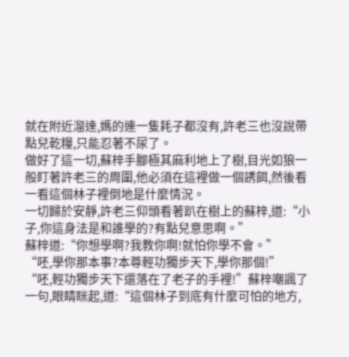就在附近溜達,媽的連一隻耗子都沒有,許老三也沒說帶點兒乾糧,只能忍著不尿了。
做好了這一切,蘇梓手腳極其麻利地上了樹,目光如狼一般盯著許老三的周圍,他必須在這裡做一個誘餌,然後看一看這個林子裡倒地是什麼情況。
一切歸於安靜,許老三仰頭看著趴在樹上的蘇梓,道:“小子,你這身法是和誰學的?有點兒意思啊。”
蘇梓道:“你想學啊?我教你啊!就怕你學不會。”
“呸,學你那本事?本尊輕功獨步天下,學你那個!”
“呸,輕功獨步天下還落在了老子的手裡!”蘇梓嘲諷了一句,眼睛眯起,道:“這個林子到底有什麼可怕的地方,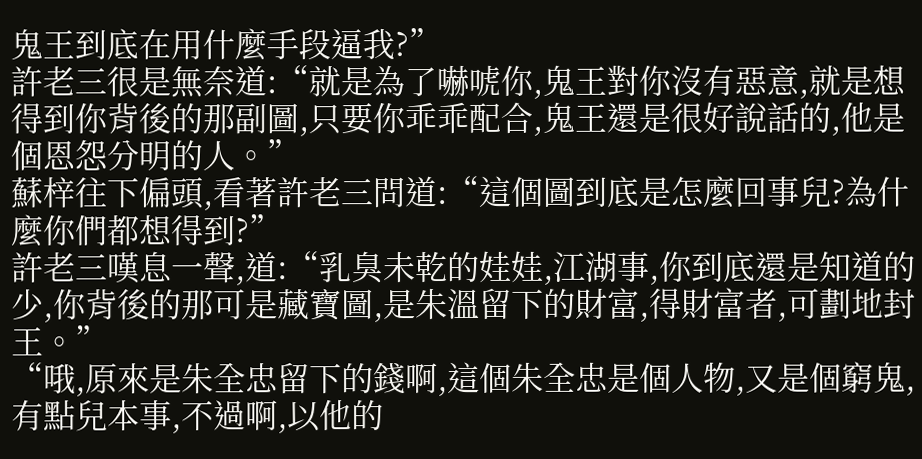鬼王到底在用什麼手段逼我?”
許老三很是無奈道:“就是為了嚇唬你,鬼王對你沒有惡意,就是想得到你背後的那副圖,只要你乖乖配合,鬼王還是很好說話的,他是個恩怨分明的人。”
蘇梓往下偏頭,看著許老三問道:“這個圖到底是怎麼回事兒?為什麼你們都想得到?”
許老三嘆息一聲,道:“乳臭未乾的娃娃,江湖事,你到底還是知道的少,你背後的那可是藏寶圖,是朱溫留下的財富,得財富者,可劃地封王。”
“哦,原來是朱全忠留下的錢啊,這個朱全忠是個人物,又是個窮鬼,有點兒本事,不過啊,以他的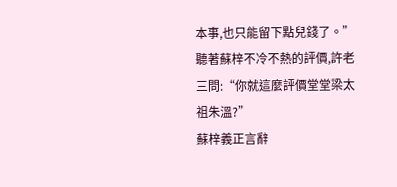本事,也只能留下點兒錢了。”
聽著蘇梓不冷不熱的評價,許老三問:“你就這麼評價堂堂梁太祖朱溫?”
蘇梓義正言辭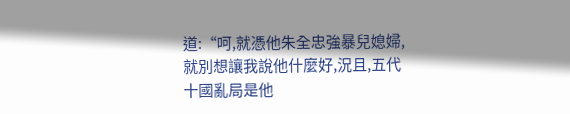道:“呵,就憑他朱全忠強暴兒媳婦,就別想讓我說他什麼好,況且,五代十國亂局是他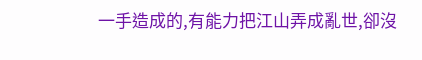一手造成的,有能力把江山弄成亂世,卻沒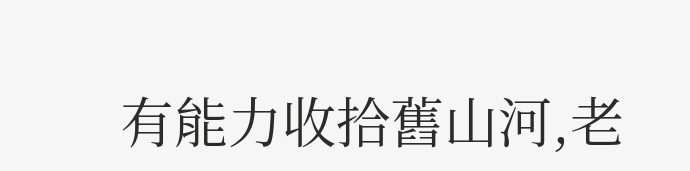有能力收拾舊山河,老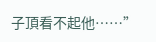子頂看不起他……”